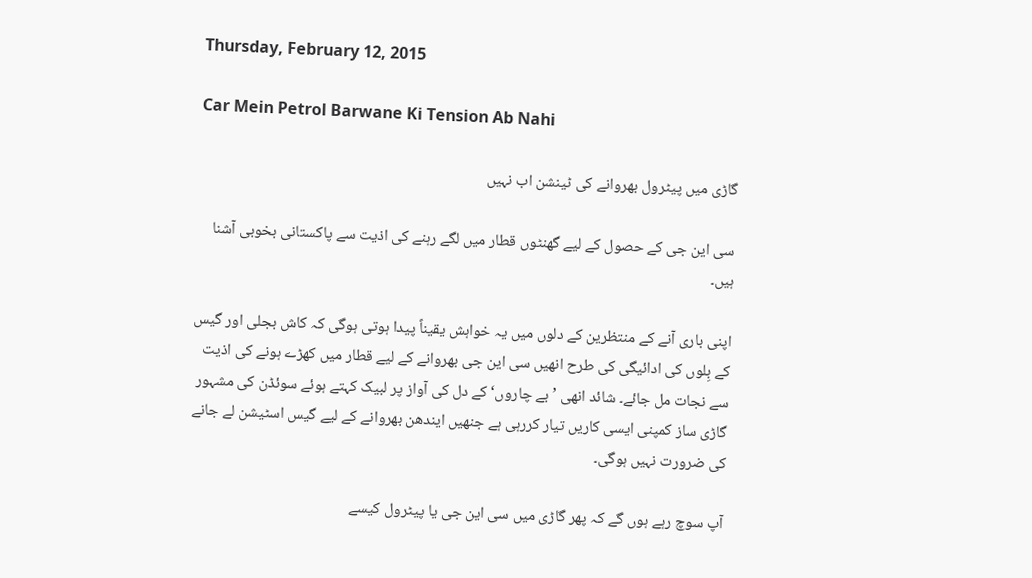Thursday, February 12, 2015

Car Mein Petrol Barwane Ki Tension Ab Nahi

گاڑی میں پیٹرول بھروانے کی ٹینشن اب نہیں

سی این جی کے حصول کے لیے گھنٹوں قطار میں لگے رہنے کی اذیت سے پاکستانی بخوبی آشنا ہیں۔

اپنی باری آنے کے منتظرین کے دلوں میں یہ خواہش یقیناً پیدا ہوتی ہوگی کہ کاش بجلی اور گیس کے بِلوں کی ادائیگی کی طرح انھیں سی این جی بھروانے کے لیے قطار میں کھڑے ہونے کی اذیت سے نجات مل جائے۔ شائد انھی ’ بے چاروں‘ کے دل کی آواز پر لبیک کہتے ہوئے سوئڈن کی مشہور گاڑی ساز کمپنی ایسی کاریں تیار کررہی ہے جنھیں ایندھن بھروانے کے لیے گیس اسٹیشن لے جانے کی ضرورت نہیں ہوگی۔

آپ سوچ رہے ہوں گے کہ پھر گاڑی میں سی این جی یا پیٹرول کیسے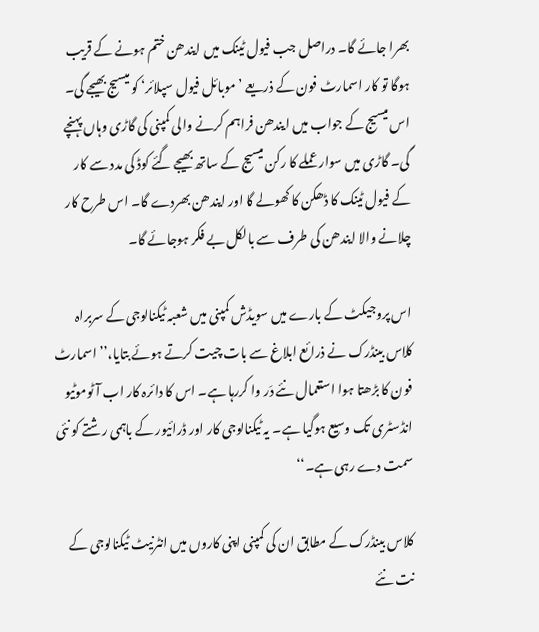بھرا جائے گا۔ دراصل جب فیول ٹینک میں ایندھن ختم ہونے کے قریب ہوگا تو کار اسمارٹ فون کے ذریعے ’ موبائل فیول سپلائر‘ کو میسیج بھیجے گی۔ اس میسیج کے جواب میں ایندھن فراہم کرنے والی کمپنی کی گاڑی وہاں پہنچے گی۔ گاڑی میں سوار عملے کا رکن میسیج کے ساتھ بھیجے گئے کوڈ کی مدد سے کار کے فیول ٹینک کا ڈھکن کا کھولے گا اور ایندھن بھردے گا۔ اس طرح کار چلانے والا ایندھن کی طرف سے بالکل بے فکر ہوجائے گا۔

اس پروجیکٹ کے بارے میں سویڈش کمپنی میں شعبہ ٹیکنالوجی کے سربراہ کلاس بینڈرک نے ذرائع ابلاغ سے بات چیت کرتے ہوئے بتایا،’’اسمارٹ فون کا بڑھتا ہوا استعمال نئے دَر وا کررہا ہے۔ اس کا دائرہ کار اب آٹوموٹیو انڈسٹری تک وسیع ہوگیا ہے۔ یہ ٹیکنالوجی کار اور ڈرائیور کے باہمی رشتے کو نئی سمت دے رہی ہے۔‘‘

کلاس بینڈرک کے مطابق ان کی کمپنی اپنی کاروں میں انٹرنیٹ ٹیکنالوجی کے نت نئے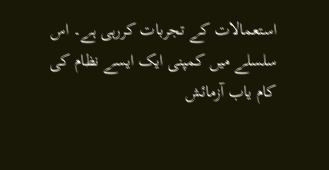استعمالات کے تجربات کررہی ہے۔ اس سلسلے میں کمپنی ایک ایسے نظام کی کام یاب آزمائش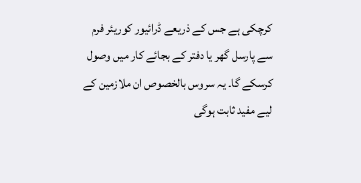کرچکی ہے جس کے ذریعے ڈرائیور کوریئر فرم سے پارسل گھر یا دفتر کے بجائے کار میں وصول کرسکے گا۔ یہ سروس بالخصوص ان ملازمین کے لیے مفید ثابت ہوگی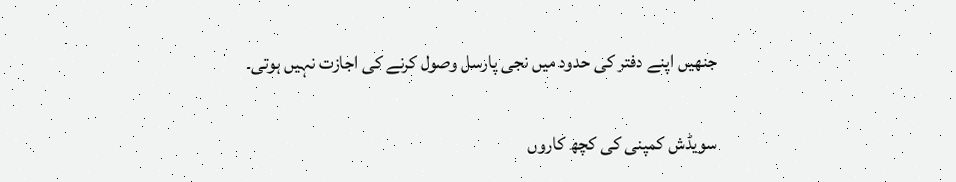جنھیں اپنے دفتر کی حدود میں نجی پارسل وصول کرنے کی اجازت نہیں ہوتی۔

سویڈش کمپنی کی کچھ کاروں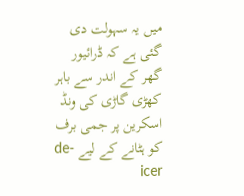میں یہ سہولت دی گئی ہے کہ ڈرائیور گھر کے اندر سے باہر کھڑی گاڑی کی ونڈ اسکرین پر جمی برف کو ہٹانے کے لیے de-icer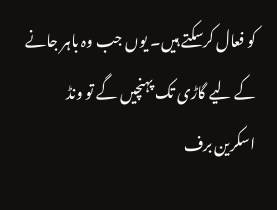کو فعال کرسکتے ہیں۔ یوں جب وہ باہر جانے کے لیے گاڑی تک پہنچیں گے تو ونڈ اسکرین برف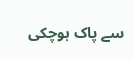سے پاک ہوچکی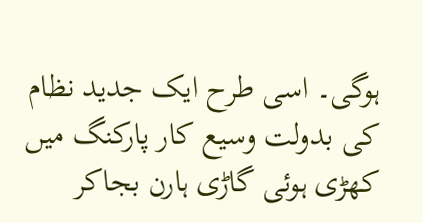ہوگی۔ اسی طرح ایک جدید نظام کی بدولت وسیع کار پارکنگ میں کھڑی ہوئی گاڑی ہارن بجاکر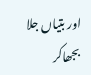اور بتیاں جلا بجھاکر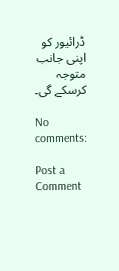ڈرائیور کو اپنی جانب متوجہ کرسکے گی۔

No comments:

Post a Comment